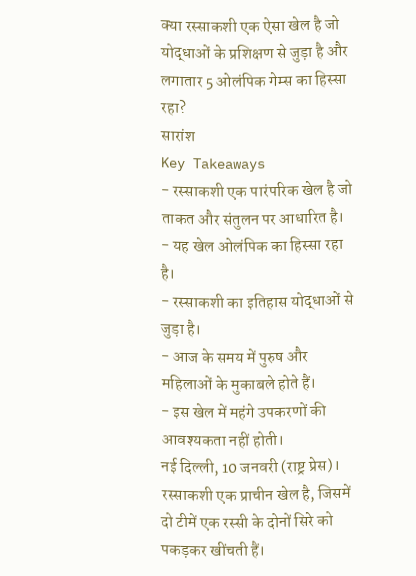क्या रस्साकशी एक ऐसा खेल है जो योद्धाओं के प्रशिक्षण से जुड़ा है और लगातार 5 ओलंपिक गेम्स का हिस्सा रहा?
सारांश
Key Takeaways
- रस्साकशी एक पारंपरिक खेल है जो ताकत और संतुलन पर आधारित है।
- यह खेल ओलंपिक का हिस्सा रहा है।
- रस्साकशी का इतिहास योद्धाओं से जुड़ा है।
- आज के समय में पुरुष और महिलाओं के मुकाबले होते हैं।
- इस खेल में महंगे उपकरणों की आवश्यकता नहीं होती।
नई दिल्ली, 10 जनवरी (राष्ट्र प्रेस)। रस्साकशी एक प्राचीन खेल है, जिसमें दो टीमें एक रस्सी के दोनों सिरे को पकड़कर खींचती हैं।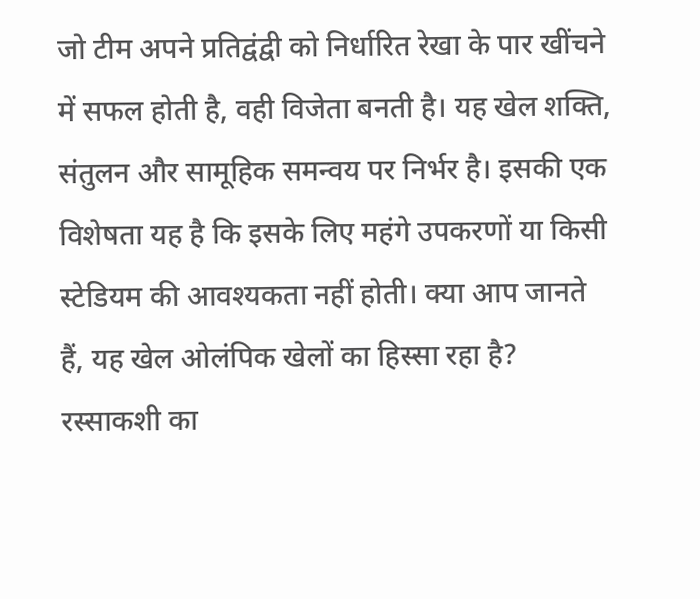जो टीम अपने प्रतिद्वंद्वी को निर्धारित रेखा के पार खींचने में सफल होती है, वही विजेता बनती है। यह खेल शक्ति, संतुलन और सामूहिक समन्वय पर निर्भर है। इसकी एक विशेषता यह है कि इसके लिए महंगे उपकरणों या किसी स्टेडियम की आवश्यकता नहीं होती। क्या आप जानते हैं, यह खेल ओलंपिक खेलों का हिस्सा रहा है?
रस्साकशी का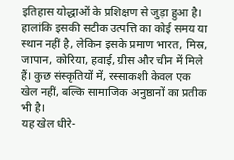इतिहास योद्धाओं के प्रशिक्षण से जुड़ा हुआ है। हालांकि इसकी सटीक उत्पत्ति का कोई समय या स्थान नहीं है, लेकिन इसके प्रमाण भारत, मिस्र, जापान, कोरिया, हवाई, ग्रीस और चीन में मिले हैं। कुछ संस्कृतियों में, रस्साकशी केवल एक खेल नहीं, बल्कि सामाजिक अनुष्ठानों का प्रतीक भी है।
यह खेल धीरे-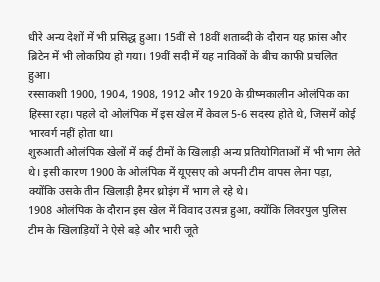धीरे अन्य देशों में भी प्रसिद्ध हुआ। 15वीं से 18वीं शताब्दी के दौरान यह फ्रांस और ब्रिटेन में भी लोकप्रिय हो गया। 19वीं सदी में यह नाविकों के बीच काफी प्रचलित हुआ।
रस्साकशी 1900, 1904, 1908, 1912 और 1920 के ग्रीष्मकालीन ओलंपिक का हिस्सा रहा। पहले दो ओलंपिक में इस खेल में केवल 5-6 सदस्य होते थे, जिसमें कोई भारवर्ग नहीं होता था।
शुरुआती ओलंपिक खेलों में कई टीमों के खिलाड़ी अन्य प्रतियोगिताओं में भी भाग लेते थे। इसी कारण 1900 के ओलंपिक में यूएसए को अपनी टीम वापस लेना पड़ा, क्योंकि उसके तीन खिलाड़ी हैमर थ्रोइंग में भाग ले रहे थे।
1908 ओलंपिक के दौरान इस खेल में विवाद उत्पन्न हुआ, क्योंकि लिवरपुल पुलिस टीम के खिलाड़ियों ने ऐसे बड़े और भारी जूते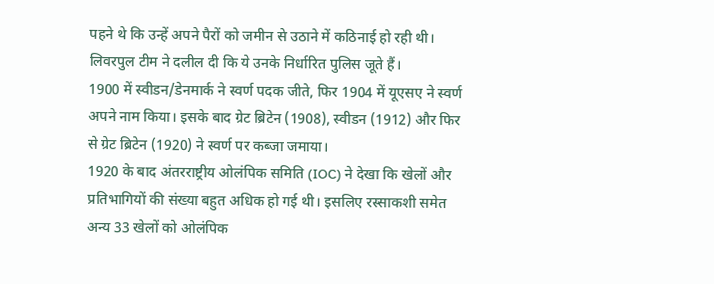पहने थे कि उन्हें अपने पैरों को जमीन से उठाने में कठिनाई हो रही थी। लिवरपुल टीम ने दलील दी कि ये उनके निर्धारित पुलिस जूते हैं।
1900 में स्वीडन/डेनमार्क ने स्वर्ण पदक जीते, फिर 1904 में यूएसए ने स्वर्ण अपने नाम किया। इसके बाद ग्रेट ब्रिटेन (1908), स्वीडन (1912) और फिर से ग्रेट ब्रिटेन (1920) ने स्वर्ण पर कब्जा जमाया।
1920 के बाद अंतरराष्ट्रीय ओलंपिक समिति (IOC) ने देखा कि खेलों और प्रतिभागियों की संख्या बहुत अधिक हो गई थी। इसलिए रस्साकशी समेत अन्य 33 खेलों को ओलंपिक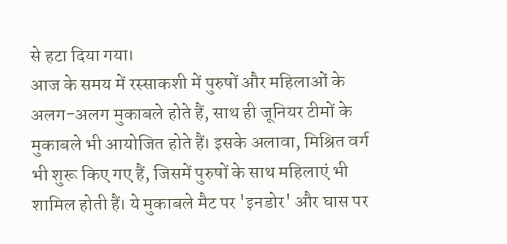से हटा दिया गया।
आज के समय में रस्साकशी में पुरुषों और महिलाओं के अलग-अलग मुकाबले होते हैं, साथ ही जूनियर टीमों के मुकाबले भी आयोजित होते हैं। इसके अलावा, मिश्रित वर्ग भी शुरू किए गए हैं, जिसमें पुरुषों के साथ महिलाएं भी शामिल होती हैं। ये मुकाबले मैट पर 'इनडोर' और घास पर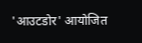'आउटडोर' आयोजित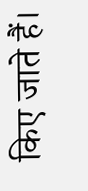किए जाते हैं।